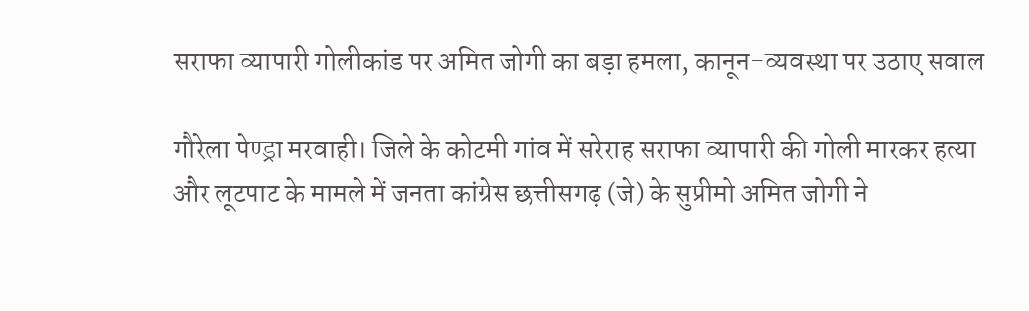सराफा व्यापारी गोलीकांड पर अमित जोगी का बड़ा हमला, कानून-व्यवस्था पर उठाए सवाल

गौरेला पेण्ड्रा मरवाही। जिले के कोटमी गांव में सरेराह सराफा व्यापारी की गोली मारकर हत्या और लूटपाट के मामले में जनता कांग्रेस छत्तीसगढ़ (जे) के सुप्रीमो अमित जोगी ने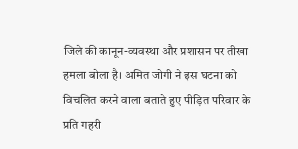जिले की कानून-व्यवस्था और प्रशासन पर तीखा हमला बोला है। अमित जोगी ने इस घटना को विचलित करने वाला बताते हुए पीड़ित परिवार के प्रति गहरी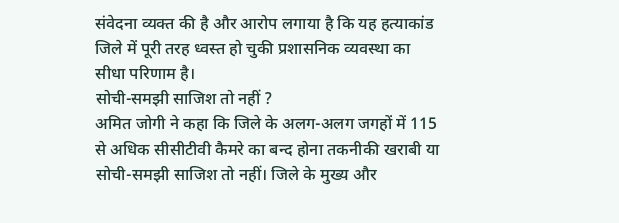संवेदना व्यक्त की है और आरोप लगाया है कि यह हत्याकांड जिले में पूरी तरह ध्वस्त हो चुकी प्रशासनिक व्यवस्था का सीधा परिणाम है।
सोची-समझी साजिश तो नहीं ?
अमित जोगी ने कहा कि जिले के अलग-अलग जगहों में 115 से अधिक सीसीटीवी कैमरे का बन्द होना तकनीकी खराबी या सोची-समझी साजिश तो नहीं। जिले के मुख्य और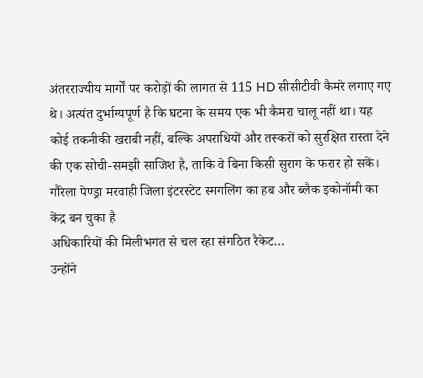अंतरराज्यीय मार्गों पर करोड़ों की लागत से 115 HD सीसीटीवी कैमरे लगाए गए थे। अत्यंत दुर्भाग्यपूर्ण है कि घटना के समय एक भी कैमरा चालू नहीं था। यह कोई तकनीकी खराबी नहीं, बल्कि अपराधियों और तस्करों को सुरक्षित रास्ता देने की एक सोची-समझी साजिश है, ताकि वे बिना किसी सुराग के फरार हो सकें। गौरेला पेण्ड्रा मरवाही जिला इंटरस्टेट स्मगलिंग का हब और ब्लैक इकोनॉमी का केंद्र बन चुका है
अधिकारियों की मिलीभगत से चल रहा संगठित रैकेट…
उन्होंने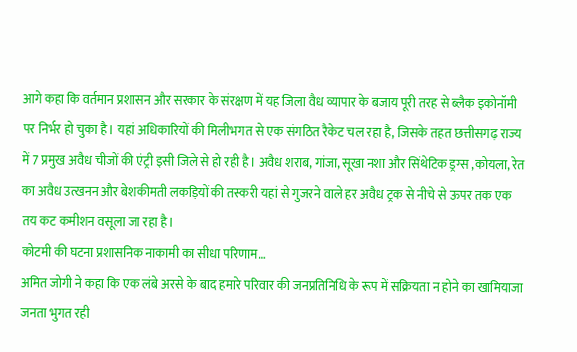आगे कहा कि वर्तमान प्रशासन और सरकार के संरक्षण में यह जिला वैध व्यापार के बजाय पूरी तरह से ब्लैक इकोनॉमी पर निर्भर हो चुका है। यहां अधिकारियों की मिलीभगत से एक संगठित रैकेट चल रहा है, जिसके तहत छत्तीसगढ़ राज्य में 7 प्रमुख अवैध चीजों की एंट्री इसी जिले से हो रही है। अवैध शराब, गांजा, सूखा नशा और सिंथेटिक ड्रग्स ,कोयला, रेत का अवैध उत्खनन और बेशकीमती लकड़ियों की तस्करी यहां से गुजरने वाले हर अवैध ट्रक से नीचे से ऊपर तक एक तय कट कमीशन वसूला जा रहा है।
कोटमी की घटना प्रशासनिक नाकामी का सीधा परिणाम…
अमित जोगी ने कहा कि एक लंबे अरसे के बाद हमारे परिवार की जनप्रतिनिधि के रूप में सक्रियता न होने का खामियाजा जनता भुगत रही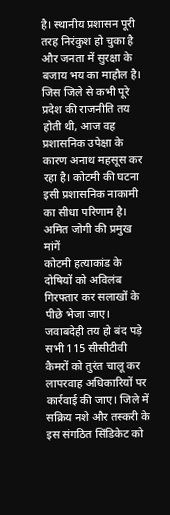है। स्थानीय प्रशासन पूरी तरह निरंकुश हो चुका है और जनता में सुरक्षा के बजाय भय का माहौल है। जिस जिले से कभी पूरे प्रदेश की राजनीति तय होती थी, आज वह प्रशासनिक उपेक्षा के कारण अनाथ महसूस कर रहा है। कोटमी की घटना इसी प्रशासनिक नाकामी का सीधा परिणाम है।
अमित जोगी की प्रमुख मांगें
कोटमी हत्याकांड के दोषियों को अविलंब गिरफ्तार कर सलाखों के पीछे भेजा जाए। जवाबदेही तय हो बंद पड़े सभी 115 सीसीटीवी कैमरों को तुरंत चालू कर लापरवाह अधिकारियों पर कार्रवाई की जाए। जिले में सक्रिय नशे और तस्करी के इस संगठित सिंडिकेट को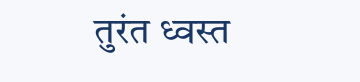तुरंत ध्वस्त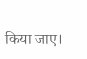किया जाए।